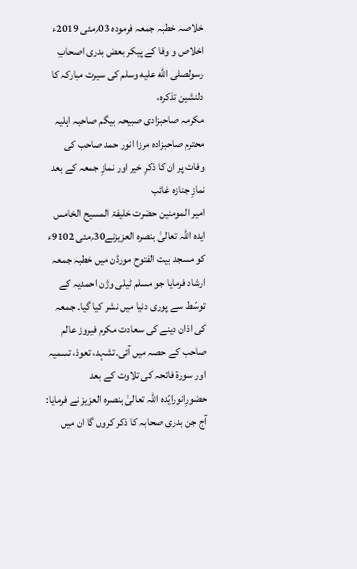خلاصہ خطبہ جمعہ فرمودہ 03؍مئی 2019ء
اخلاص و وفا کے پیکر بعض بدری اصحابِ رسولصلى الله عليه وسلم کی سیرت مبارکہ کا دلنشین تذکرہ،
مکرمہ صاحبزادی صبیحہ بیگم صاحبہ اہلیہ محترم صاحبزادہ مرزا انور حمد صاحب کی وفات پر ان کا ذکرِ خیر اور نمازِ جمعہ کے بعد نمازِ جنازہ غائب
امیر المومنین حضرت خلیفۃ المسیح الخامس ایدہ اللہ تعالیٰ بنصرہ العزیزنے30؍مئی 9102ء کو مسجد بیت الفتوح مورڈن میں خطبہ جمعہ ارشاد فرمایا جو مسلم ٹیلی وژن احمدیہ کے توسّط سے پوری دنیا میں نشر کیا گیا۔ جمعہ کی اذان دینے کی سعادت مکرم فیروز عالم صاحب کے حصہ میں آئی۔تشہد، تعوذ، تسمیہ اور سورۃ فاتحہ کی تلاوت کے بعد حضورِانورایّدہ اللہ تعالیٰ بنصرہ العزیز نے فرمایا:
آج جن بدری صحابہ کا ذکر کروں گا ان میں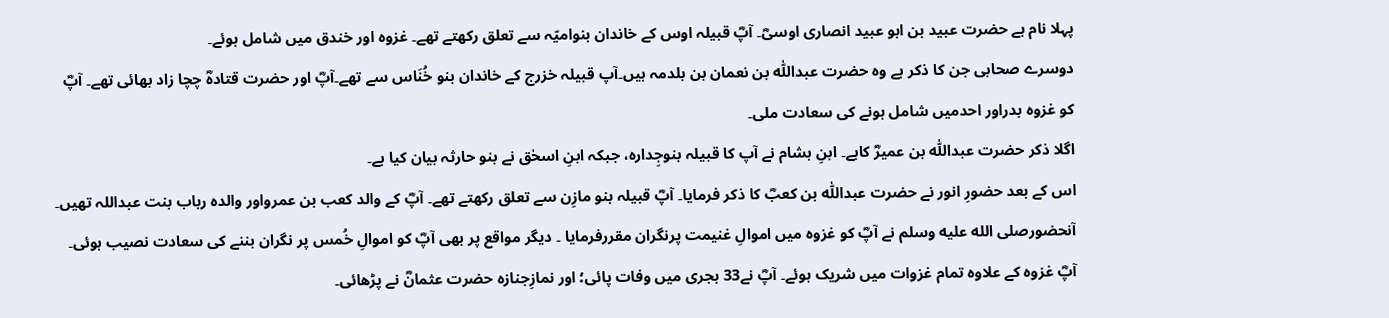پہلا نام ہے حضرت عبید بن ابو عبید انصاری اوسیؓ۔ آپؓ قبیلہ اوس کے خاندان بنوامیّہ سے تعلق رکھتے تھے۔ غزوہ اور خندق میں شامل ہوئے۔
دوسرے صحابی جن کا ذکر ہے وہ حضرت عبداللّٰہ بن نعمان بن بلدمہ ہیں۔آپ قبیلہ خزرج کے خاندان بنو خُنَاس سے تھے۔آپؓ اور حضرت قتادہؓ چچا زاد بھائی تھے۔ آپؓ کو غزوہ بدراور احدمیں شامل ہونے کی سعادت ملی۔
اگلا ذکر حضرت عبداللّٰہ بن عمیرؓ کاہے۔ ابنِ ہشام نے آپ کا قبیلہ بنوجِدارہ، جبکہ ابنِ اسحٰق نے بنو حارثہ بیان کیا ہے۔
اس کے بعد حضورِ انور نے حضرت عبداللّٰہ بن کعبؓ کا ذکر فرمایا۔ آپؓ قبیلہ بنو مازِن سے تعلق رکھتے تھے۔ آپؓ کے والد کعب بن عمرواور والدہ رباب بنت عبداللہ تھیں۔ آنحضورصلى الله عليه وسلم نے آپؓ کو غزوہ میں اموالِ غنیمت پرنگران مقررفرمایا ۔ دیگر مواقع پر بھی آپؓ کو اموالِ خُمس پر نگران بننے کی سعادت نصیب ہوئی۔ آپؓ غزوہ کے علاوہ تمام غزوات میں شریک ہوئے۔ آپؓ نے33 ہجری میں وفات پائی؛ اور نمازِجنازہ حضرت عثمانؓ نے پڑھائی۔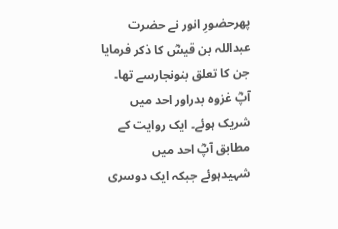پھرحضورِ انور نے حضرت عبداللہ بن قیسؓ کا ذکر فرمایا جن کا تعلق بنونجارسے تھا۔ آپؓ غزوہ بدراور احد میں شریک ہوئے۔ ایک روایت کے مطابق آپؓ احد میں شہیدہوئے جبکہ ایک دوسری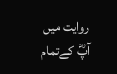روایت میں آپؓ کےتمام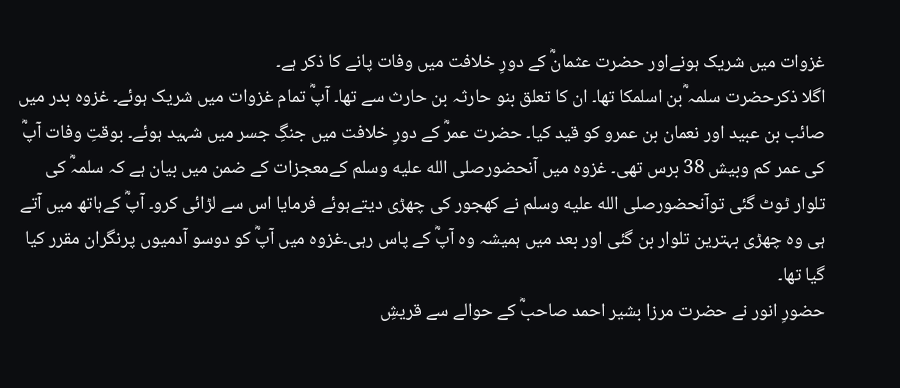غزوات میں شریک ہونےاور حضرت عثمانؓ کے دورِ خلافت میں وفات پانے کا ذکر ہے۔
اگلا ذکرحضرت سلمہ ؓبن اسلمکا تھا۔ ان کا تعلق بنو حارثہ بن حارث سے تھا۔ آپؓ تمام غزوات میں شریک ہوئے۔ غزوہ بدر میں صائب بن عبید اور نعمان بن عمرو کو قید کیا۔ حضرت عمرؓ کے دورِ خلافت میں جنگِ جسر میں شہید ہوئے۔ بوقتِ وفات آپؓ کی عمر کم وبیش 38 برس تھی۔ غزوہ میں آنحضورصلى الله عليه وسلم کےمعجزات کے ضمن میں بیان ہے کہ سلمہؓ کی تلوار ٹوٹ گئی توآنحضورصلى الله عليه وسلم نے کھجور کی چھڑی دیتےہوئے فرمایا اس سے لڑائی کرو۔ آپؓ کےہاتھ میں آتے ہی وہ چھڑی بہترین تلوار بن گئی اور بعد میں ہمیشہ وہ آپؓ کے پاس رہی۔غزوہ میں آپؓ کو دوسو آدمیوں پرنگران مقرر کیا گیا تھا۔
حضورِ انور نے حضرت مرزا بشیر احمد صاحبؓ کے حوالے سے قریشِ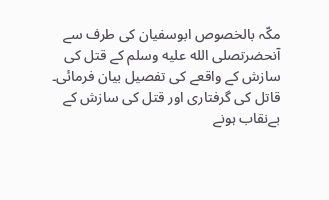مکّہ بالخصوص ابوسفیان کی طرف سے آنحضرتصلى الله عليه وسلم کے قتل کی سازش کے واقعے کی تفصیل بیان فرمائی۔ قاتل کی گرفتاری اور قتل کی سازش کے بےنقاب ہونے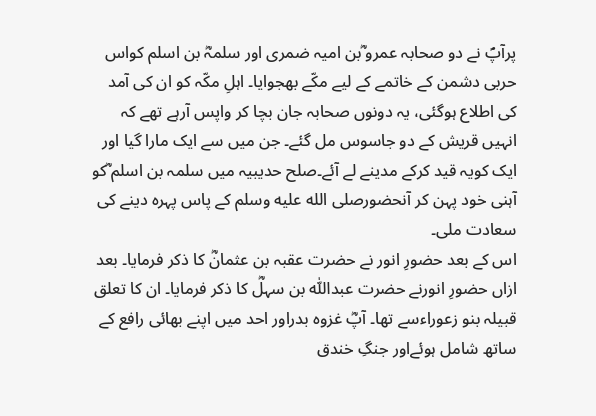پرآپؐ نے دو صحابہ عمرو ؓبن امیہ ضمری اور سلمہؓ بن اسلم کواس حربی دشمن کے خاتمے کے لیے مکّے بھجوایا۔ اہلِ مکّہ کو ان کی آمد کی اطلاع ہوگئی، یہ دونوں صحابہ جان بچا کر واپس آرہے تھے کہ انہیں قریش کے دو جاسوس مل گئے۔ جن میں سے ایک مارا گیا اور ایک کویہ قید کرکے مدینے لے آئے۔صلح حدیبیہ میں سلمہ بن اسلم ؓکو آہنی خود پہن کر آنحضورصلى الله عليه وسلم کے پاس پہرہ دینے کی سعادت ملی۔
اس کے بعد حضورِ انور نے حضرت عقبہ بن عثمانؓ کا ذکر فرمایا۔ بعد ازاں حضورِ انورنے حضرت عبداللّٰہ بن سہلؓ کا ذکر فرمایا۔ ان کا تعلق قبیلہ بنو زعوراءسے تھا۔ آپؓ غزوہ بدراور احد میں اپنے بھائی رافع کے ساتھ شامل ہوئےاور جنگِ خندق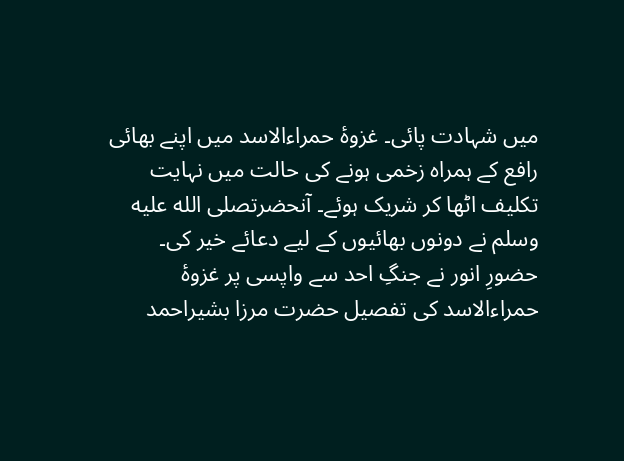میں شہادت پائی۔ غزوۂ حمراءالاسد میں اپنے بھائی رافع کے ہمراہ زخمی ہونے کی حالت میں نہایت تکلیف اٹھا کر شریک ہوئے۔ آنحضرتصلى الله عليه وسلم نے دونوں بھائیوں کے لیے دعائے خیر کی۔
حضورِ انور نے جنگِ احد سے واپسی پر غزوۂ حمراءالاسد کی تفصیل حضرت مرزا بشیراحمد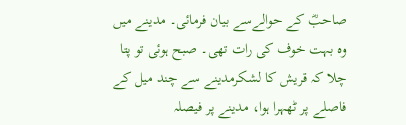صاحبؓ کے حوالےسے بیان فرمائی۔ مدینے میں وہ بہت خوف کی رات تھی۔ صبح ہوئی تو پتا چلا کہ قریش کا لشکرمدینے سے چند میل کے فاصلے پر ٹھہرا ہوا، مدینے پر فیصلہ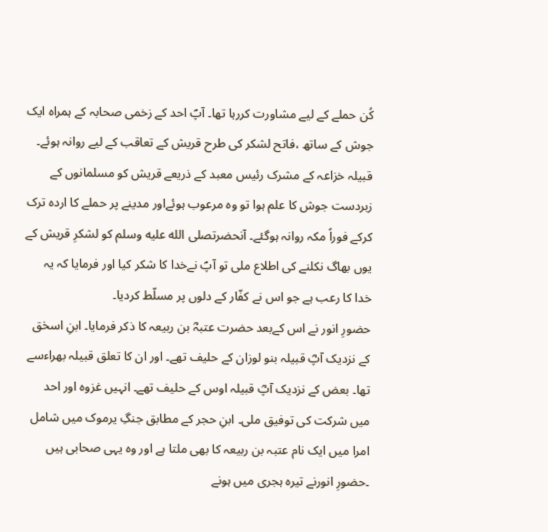کُن حملے کے لیے مشاورت کررہا تھا۔ آپؐ احد کے زخمی صحابہ کے ہمراہ ایک جوش کے ساتھ ،فاتح لشکر کی طرح قریش کے تعاقب کے لیے روانہ ہوئے۔ قبیلہ خزاعہ کے مشرک رئیس معبد کے ذریعے قریش کو مسلمانوں کے زبردست جوش کا علم ہوا تو وہ مرعوب ہوئےاور مدینے پر حملے کا اردہ ترک کرکے فوراً مکہ روانہ ہوگئے۔ آنحضرتصلى الله عليه وسلم کو لشکرِ قریش کے یوں بھاگ نکلنے کی اطلاع ملی تو آپؐ نےخدا کا شکر کیا اور فرمایا کہ یہ خدا کا رعب ہے جو اس نے کفّار کے دلوں پر مسلّط کردیا۔
حضورِ انور نے اس کےبعد حضرت عتبہؓ بن ربیعہ کا ذکر فرمایا۔ ابنِ اسحٰق کے نزدیک آپؓ قبیلہ بنو لوزان کے حلیف تھے۔ اور ان کا تعلق قبیلہ بھراءسے تھا۔ بعض کے نزدیک آپؓ قبیلہ اوس کے حلیف تھے۔ انہیں غزوہ اور احد میں شرکت کی توفیق ملی۔ ابنِ حجر کے مطابق جنگِ یرموک میں شامل امرا میں ایک نام عتبہ بن ربیعہ کا بھی ملتا ہے اور وہ یہی صحابی ہیں ۔حضورِ انورنے تیرہ ہجری میں ہونے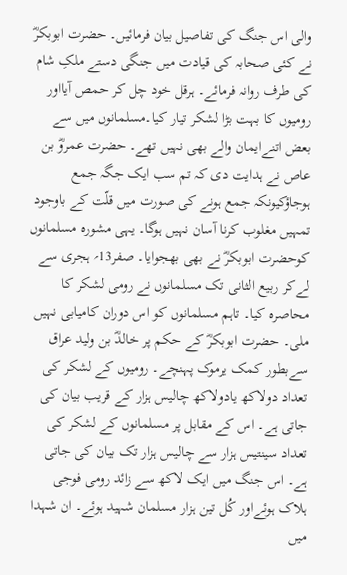والی اس جنگ کی تفاصیل بیان فرمائیں۔ حضرت ابوبکرؓ نے کئی صحابہ کی قیادت میں جنگی دستے ملکِ شام کی طرف روانہ فرمائے۔ ہرقل خود چل کر حمص آیااور رومیوں کا بہت بڑا لشکر تیار کیا۔مسلمانوں میں سے بعض اتنےایمان والے بھی نہیں تھے۔ حضرت عمروؓ بن عاص نے ہدایت دی کہ تم سب ایک جگہ جمع ہوجاؤکیونکہ جمع ہونے کی صورت میں قلّت کے باوجود تمہیں مغلوب کرنا آسان نہیں ہوگا۔ یہی مشورہ مسلمانوں کوحضرت ابوبکرؓ نے بھی بھجوایا۔ صفر13؍ ہجری سے لےکر ربیع الثانی تک مسلمانوں نے رومی لشکر کا محاصرہ کیا۔ تاہم مسلمانوں کو اس دوران کامیابی نہیں ملی۔ حضرت ابوبکرؓ کے حکم پر خالدؓ بن ولید عراق سےبطور کمک یرموک پہنچے۔ رومیوں کے لشکر کی تعداد دولاکھ یادولاکھ چالیس ہزار کے قریب بیان کی جاتی ہے۔ اس کے مقابل پر مسلمانوں کے لشکر کی تعداد سینتیس ہزار سے چالیس ہزار تک بیان کی جاتی ہے۔ اس جنگ میں ایک لاکھ سے زائد رومی فوجی ہلاک ہوئےاور کُل تین ہزار مسلمان شہید ہوئے۔ ان شہدا میں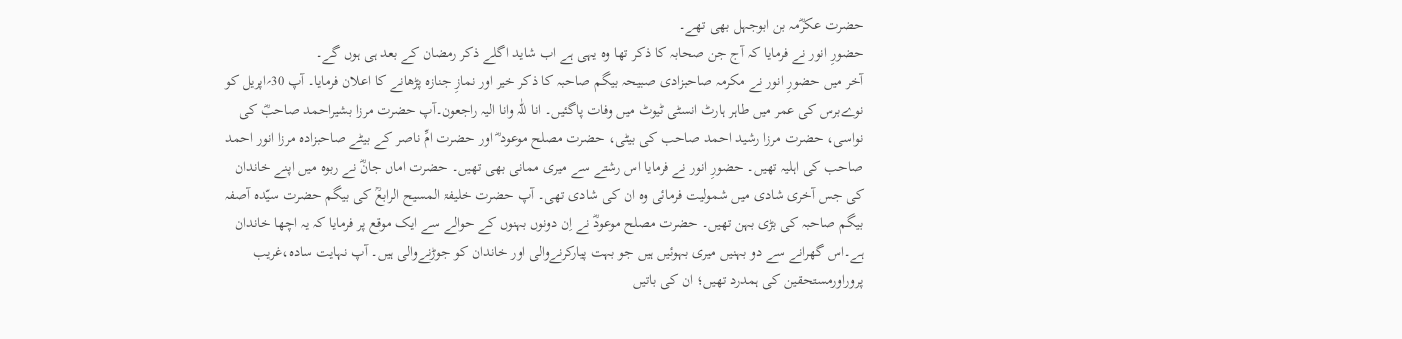حضرت عکرؓمہ بن ابوجہل بھی تھے۔
حضورِ انور نے فرمایا کہ آج جن صحابہ کا ذکر تھا وہ یہی ہے اب شاید اگلے ذکر رمضان کے بعد ہی ہوں گے۔
آخر میں حضورِ انور نے مکرمہ صاحبزادی صبیحہ بیگم صاحبہ کا ذکر خیر اور نمازِ جنازہ پڑھانے کا اعلان فرمایا۔ آپ 30؍اپریل کو نوےبرس کی عمر میں طاہر ہارٹ انسٹی ٹیوٹ میں وفات پاگئیں۔ انا للّٰہ وانا الیہ راجعون۔آپ حضرت مرزا بشیراحمد صاحبؓ کی نواسی، حضرت مرزا رشید احمد صاحب کی بیٹی، حضرت مصلح موعود ؓ اور حضرت امِّ ناصر کے بیٹے صاحبزادہ مرزا انور احمد صاحب کی اہلیہ تھیں۔ حضورِ انور نے فرمایا اس رشتے سے میری ممانی بھی تھیں۔ حضرت اماں جانؓ نے ربوہ میں اپنے خاندان کی جس آخری شادی میں شمولیت فرمائی وہ ان کی شادی تھی۔ آپ حضرت خلیفۃ المسیح الرابعؒ کی بیگم حضرت سیّدہ آصفہ بیگم صاحبہ کی بڑی بہن تھیں۔ حضرت مصلح موعودؓ نے اِن دونوں بہنوں کے حوالے سے ایک موقع پر فرمایا کہ یہ اچھا خاندان ہے۔اس گھرانے سے دو بہنیں میری بہوئیں ہیں جو بہت پیارکرنےوالی اور خاندان کو جوڑنےوالی ہیں۔ آپ نہایت سادہ،غریب پروراورمستحقین کی ہمدرد تھیں؛ ان کی باتیں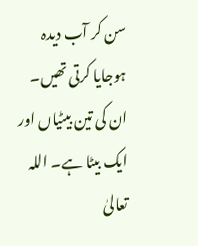سن کر آب دیدہ ہوجایا کرتی تھیں۔
ان کی تین بیٹیاں اور ایک بیٹا ہے۔ اللہ تعالیٰ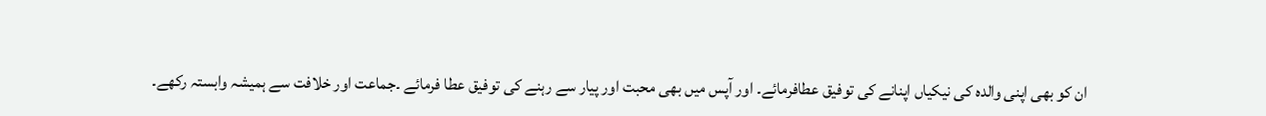ان کو بھی اپنی والدہ کی نیکیاں اپنانے کی توفیق عطافرمائے۔ اور آپس میں بھی محبت اور پیار سے رہنے کی توفیق عطا فرمائے ۔جماعت اور خلافت سے ہمیشہ وابستہ رکھے۔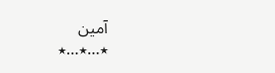آمین
٭…٭…٭